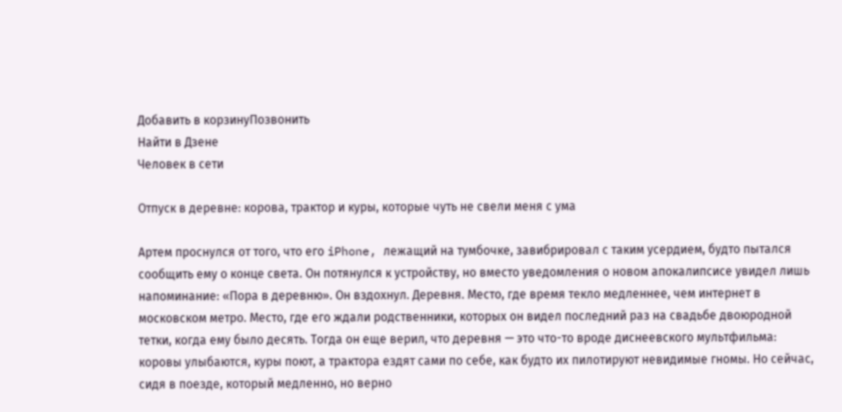Добавить в корзинуПозвонить
Найти в Дзене
Человек в сети

Отпуск в деревне: корова, трактор и куры, которые чуть не свели меня с ума

Артем проснулся от того, что его iPhone, лежащий на тумбочке, завибрировал с таким усердием, будто пытался сообщить ему о конце света. Он потянулся к устройству, но вместо уведомления о новом апокалипсисе увидел лишь напоминание: «Пора в деревню». Он вздохнул. Деревня. Место, где время текло медленнее, чем интернет в московском метро. Место, где его ждали родственники, которых он видел последний раз на свадьбе двоюродной тетки, когда ему было десять. Тогда он еще верил, что деревня — это что-то вроде диснеевского мультфильма: коровы улыбаются, куры поют, а трактора ездят сами по себе, как будто их пилотируют невидимые гномы. Но сейчас, сидя в поезде, который медленно, но верно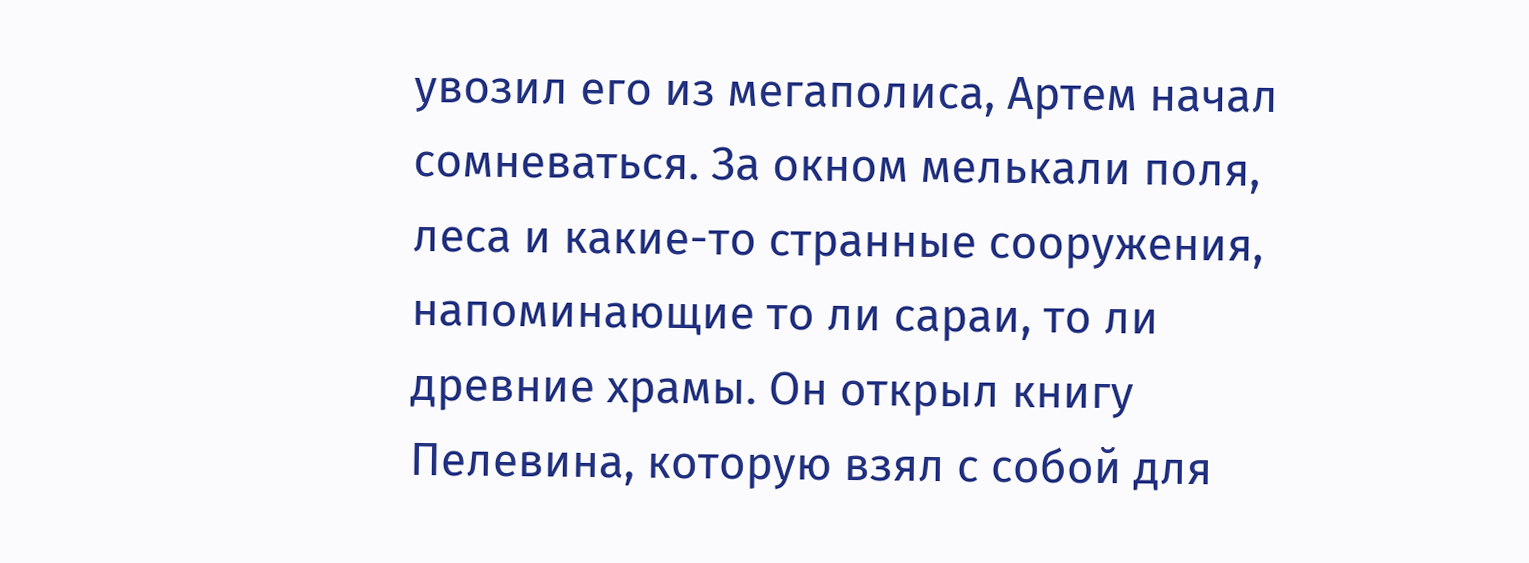увозил его из мегаполиса, Артем начал сомневаться. За окном мелькали поля, леса и какие-то странные сооружения, напоминающие то ли сараи, то ли древние храмы. Он открыл книгу Пелевина, которую взял с собой для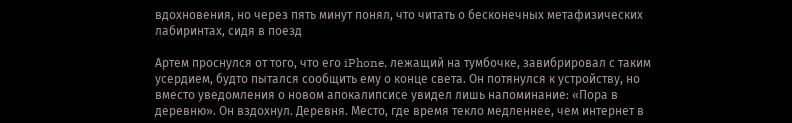вдохновения, но через пять минут понял, что читать о бесконечных метафизических лабиринтах, сидя в поезд

Артем проснулся от того, что его iPhone, лежащий на тумбочке, завибрировал с таким усердием, будто пытался сообщить ему о конце света. Он потянулся к устройству, но вместо уведомления о новом апокалипсисе увидел лишь напоминание: «Пора в деревню». Он вздохнул. Деревня. Место, где время текло медленнее, чем интернет в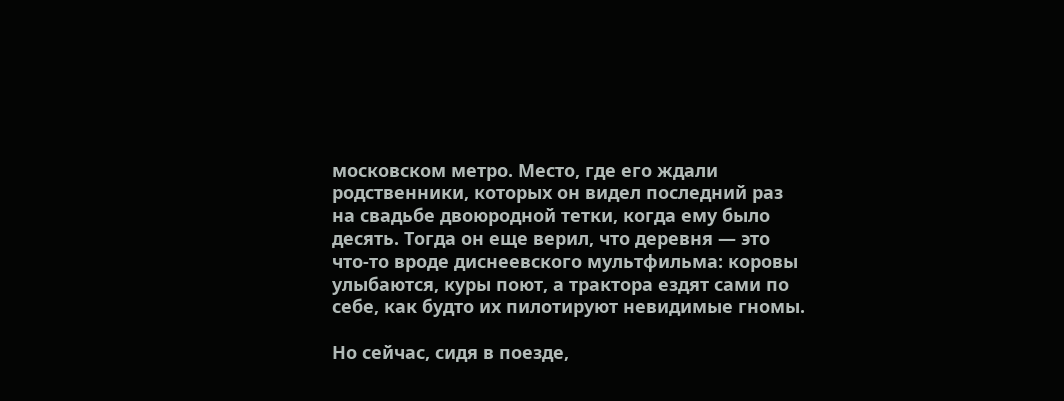московском метро. Место, где его ждали родственники, которых он видел последний раз на свадьбе двоюродной тетки, когда ему было десять. Тогда он еще верил, что деревня — это что-то вроде диснеевского мультфильма: коровы улыбаются, куры поют, а трактора ездят сами по себе, как будто их пилотируют невидимые гномы.

Но сейчас, сидя в поезде,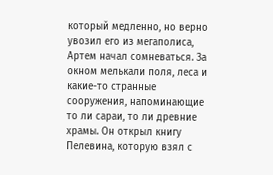который медленно, но верно увозил его из мегаполиса, Артем начал сомневаться. За окном мелькали поля, леса и какие-то странные сооружения, напоминающие то ли сараи, то ли древние храмы. Он открыл книгу Пелевина, которую взял с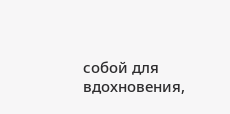собой для вдохновения,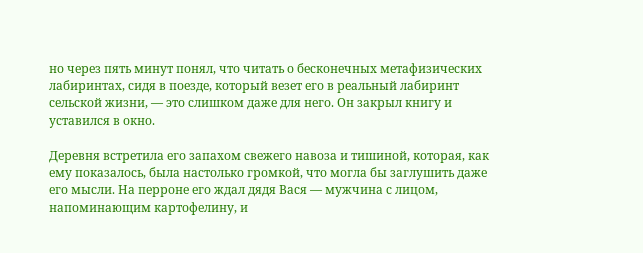но через пять минут понял, что читать о бесконечных метафизических лабиринтах, сидя в поезде, который везет его в реальный лабиринт сельской жизни, — это слишком даже для него. Он закрыл книгу и уставился в окно.

Деревня встретила его запахом свежего навоза и тишиной, которая, как ему показалось, была настолько громкой, что могла бы заглушить даже его мысли. На перроне его ждал дядя Вася — мужчина с лицом, напоминающим картофелину, и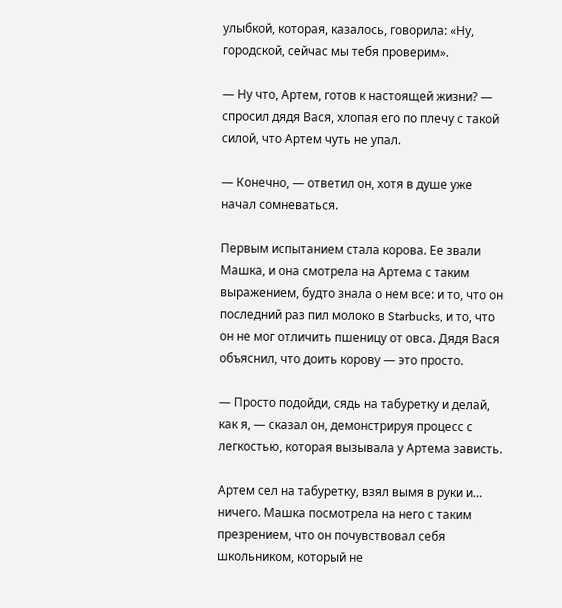улыбкой, которая, казалось, говорила: «Ну, городской, сейчас мы тебя проверим».

— Ну что, Артем, готов к настоящей жизни? — спросил дядя Вася, хлопая его по плечу с такой силой, что Артем чуть не упал.

— Конечно, — ответил он, хотя в душе уже начал сомневаться.

Первым испытанием стала корова. Ее звали Машка, и она смотрела на Артема с таким выражением, будто знала о нем все: и то, что он последний раз пил молоко в Starbucks, и то, что он не мог отличить пшеницу от овса. Дядя Вася объяснил, что доить корову — это просто.

— Просто подойди, сядь на табуретку и делай, как я, — сказал он, демонстрируя процесс с легкостью, которая вызывала у Артема зависть.

Артем сел на табуретку, взял вымя в руки и… ничего. Машка посмотрела на него с таким презрением, что он почувствовал себя школьником, который не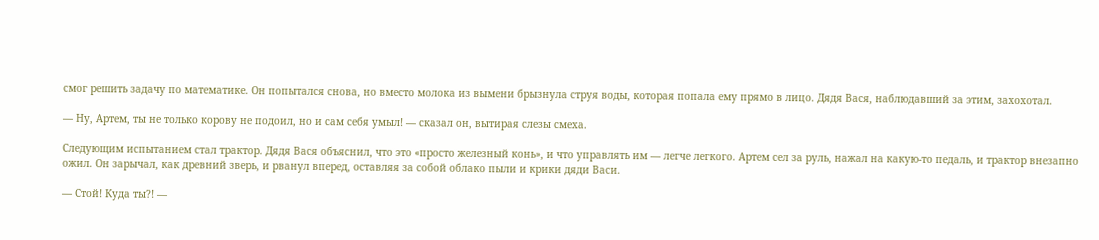смог решить задачу по математике. Он попытался снова, но вместо молока из вымени брызнула струя воды, которая попала ему прямо в лицо. Дядя Вася, наблюдавший за этим, захохотал.

— Ну, Артем, ты не только корову не подоил, но и сам себя умыл! — сказал он, вытирая слезы смеха.

Следующим испытанием стал трактор. Дядя Вася объяснил, что это «просто железный конь», и что управлять им — легче легкого. Артем сел за руль, нажал на какую-то педаль, и трактор внезапно ожил. Он зарычал, как древний зверь, и рванул вперед, оставляя за собой облако пыли и крики дяди Васи.

— Стой! Куда ты?! —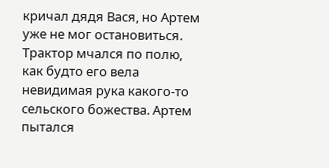кричал дядя Вася, но Артем уже не мог остановиться. Трактор мчался по полю, как будто его вела невидимая рука какого-то сельского божества. Артем пытался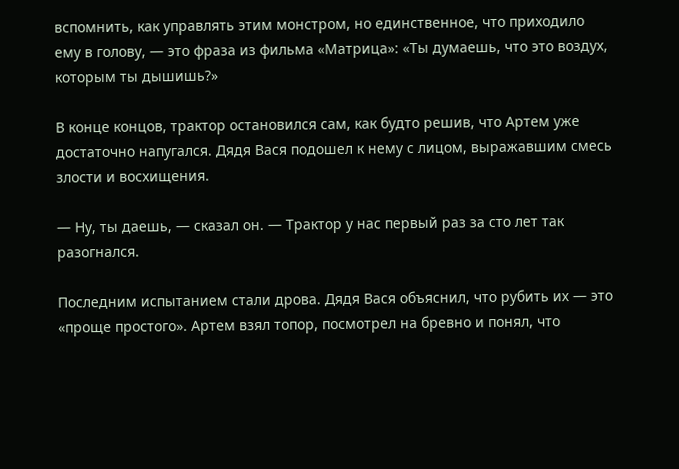вспомнить, как управлять этим монстром, но единственное, что приходило ему в голову, — это фраза из фильма «Матрица»: «Ты думаешь, что это воздух, которым ты дышишь?»

В конце концов, трактор остановился сам, как будто решив, что Артем уже достаточно напугался. Дядя Вася подошел к нему с лицом, выражавшим смесь злости и восхищения.

— Ну, ты даешь, — сказал он. — Трактор у нас первый раз за сто лет так разогнался.

Последним испытанием стали дрова. Дядя Вася объяснил, что рубить их — это «проще простого». Артем взял топор, посмотрел на бревно и понял, что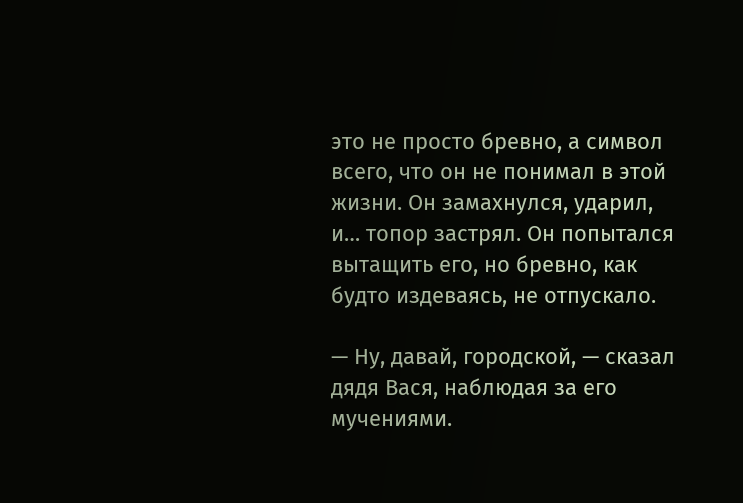это не просто бревно, а символ всего, что он не понимал в этой жизни. Он замахнулся, ударил, и… топор застрял. Он попытался вытащить его, но бревно, как будто издеваясь, не отпускало.

— Ну, давай, городской, — сказал дядя Вася, наблюдая за его мучениями.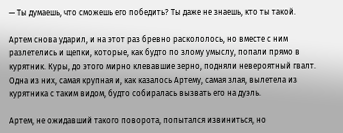— Ты думаешь, что сможешь его победить? Ты даже не знаешь, кто ты такой.

Артем снова ударил, и на этот раз бревно раскололось, но вместе с ним разлетелись и щепки, которые, как будто по злому умыслу, попали прямо в курятник. Куры, до этого мирно клевавшие зерно, подняли невероятный гвалт. Одна из них, самая крупная и, как казалось Артему, самая злая, вылетела из курятника с таким видом, будто собиралась вызвать его на дуэль.

Артем, не ожидавший такого поворота, попытался извиниться, но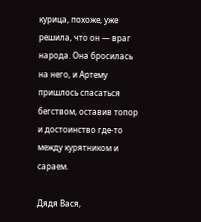курица, похоже, уже решила, что он — враг народа. Она бросилась на него, и Артему пришлось спасаться бегством, оставив топор и достоинство где-то между курятником и сараем.

Дядя Вася,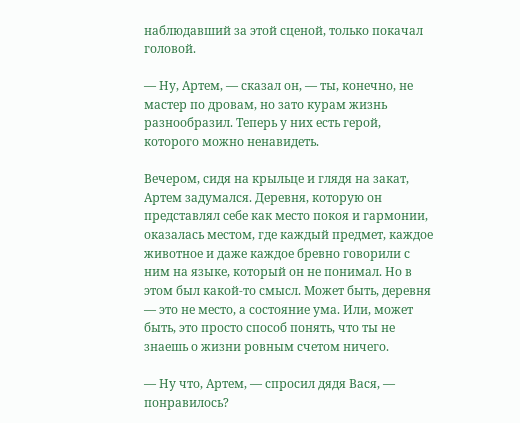наблюдавший за этой сценой, только покачал головой.

— Ну, Артем, — сказал он, — ты, конечно, не мастер по дровам, но зато курам жизнь разнообразил. Теперь у них есть герой, которого можно ненавидеть.

Вечером, сидя на крыльце и глядя на закат, Артем задумался. Деревня, которую он представлял себе как место покоя и гармонии, оказалась местом, где каждый предмет, каждое животное и даже каждое бревно говорили с ним на языке, который он не понимал. Но в этом был какой-то смысл. Может быть, деревня — это не место, а состояние ума. Или, может быть, это просто способ понять, что ты не знаешь о жизни ровным счетом ничего.

— Ну что, Артем, — спросил дядя Вася, — понравилось?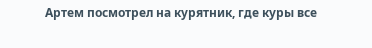Артем посмотрел на курятник, где куры все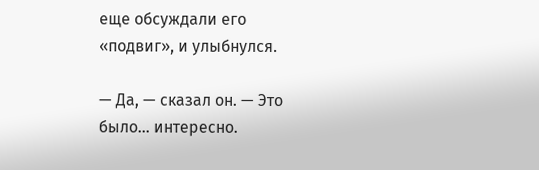еще обсуждали его «подвиг», и улыбнулся.

— Да, — сказал он. — Это было… интересно.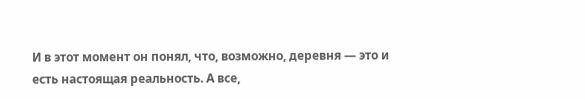И в этот момент он понял, что, возможно, деревня — это и есть настоящая реальность. А все,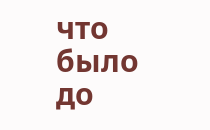что было до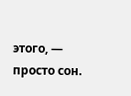этого, — просто сон.